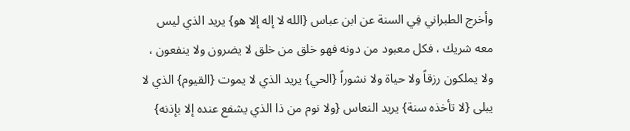وأخرج الطبراني فِي السنة عن ابن عباس {الله لا إله إلا هو} يريد الذي ليس معه شريك ، فكل معبود من دونه فهو خلق من خلق لا يضرون ولا ينفعون ، ولا يملكون رزقاً ولا حياة ولا نشوراً {الحي} يريد الذي لا يموت {القيوم} الذي لا يبلى {لا تأخذه سنة} يريد النعاس {ولا نوم من ذا الذي يشفع عنده إلا بإذنه}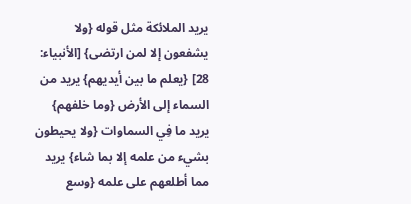يريد الملائكة مثل قوله {ولا يشفعون إلا لمن ارتضى} [الأنبياء: 28] {يعلم ما بين أيديهم} يريد من السماء إلى الأرض {وما خلفهم} يريد ما فِي السماوات {ولا يحيطون بشيء من علمه إلا بما شاء} يريد مما أطلعهم على علمه {وسع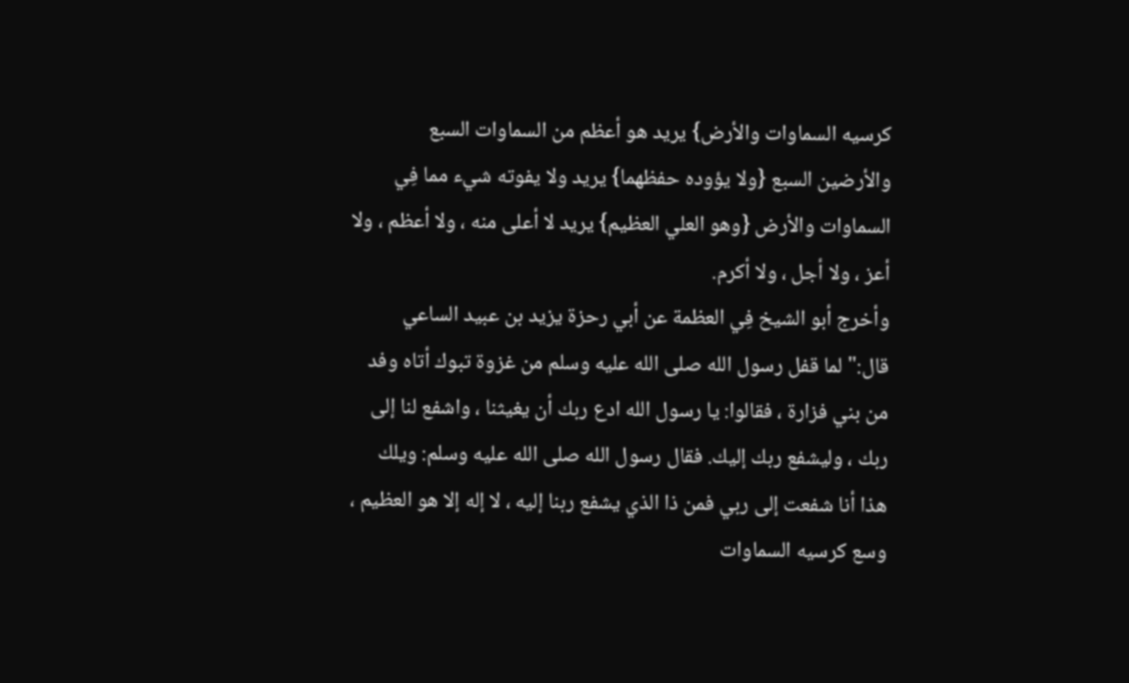كرسيه السماوات والأرض} يريد هو أعظم من السماوات السبع والأرضين السبع {ولا يؤوده حفظهما} يريد ولا يفوته شيء مما فِي السماوات والأرض {وهو العلي العظيم} يريد لا أعلى منه ، ولا أعظم ، ولا أعز ، ولا أجل ، ولا أكرم.
وأخرج أبو الشيخ فِي العظمة عن أبي رحزة يزيد بن عبيد الساعي قال:"لما قفل رسول الله صلى الله عليه وسلم من غزوة تبوك أتاه وفد من بني فزارة ، فقالوا: يا رسول الله ادع ربك أن يغيثنا ، واشفع لنا إلى ربك ، وليشفع ربك إليك. فقال رسول الله صلى الله عليه وسلم: ويلك هذا أنا شفعت إلى ربي فمن ذا الذي يشفع ربنا إليه ، لا إله إلا هو العظيم ، وسع كرسيه السماوات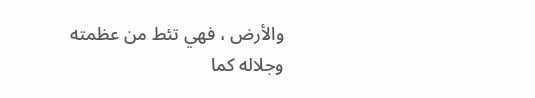والأرض ، فهي تئط من عظمته وجلاله كما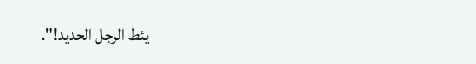يئط الرجل الحديد!".